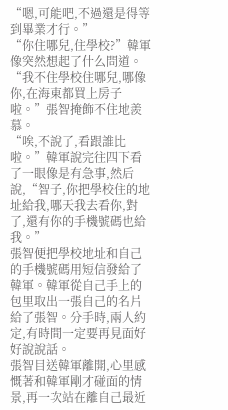“嗯,可能吧,不過還是得等到畢業才行。”
“你住哪兒,住學校?”韓軍像突然想起了什么問道。
“我不住學校住哪兒,哪像你,在海東都買上房子啦。”張智掩飾不住地羨慕。
“唉,不說了,看跟誰比啦。”韓軍說完往四下看了一眼像是有急事,然后說,“智子,你把學校住的地址給我,哪天我去看你,對了,還有你的手機號碼也給我。”
張智便把學校地址和自己的手機號碼用短信發給了韓軍。韓軍從自己手上的包里取出一張自己的名片給了張智。分手時,兩人約定,有時間一定要再見面好好說說話。
張智目送韓軍離開,心里感慨著和韓軍剛才碰面的情景,再一次站在離自己最近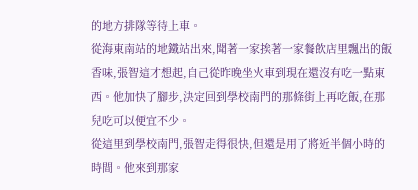的地方排隊等待上車。
從海東南站的地鐵站出來,聞著一家挨著一家餐飲店里飄出的飯香味,張智這才想起,自己從昨晚坐火車到現在還沒有吃一點東西。他加快了腳步,決定回到學校南門的那條街上再吃飯,在那兒吃可以便宜不少。
從這里到學校南門,張智走得很快,但還是用了將近半個小時的時間。他來到那家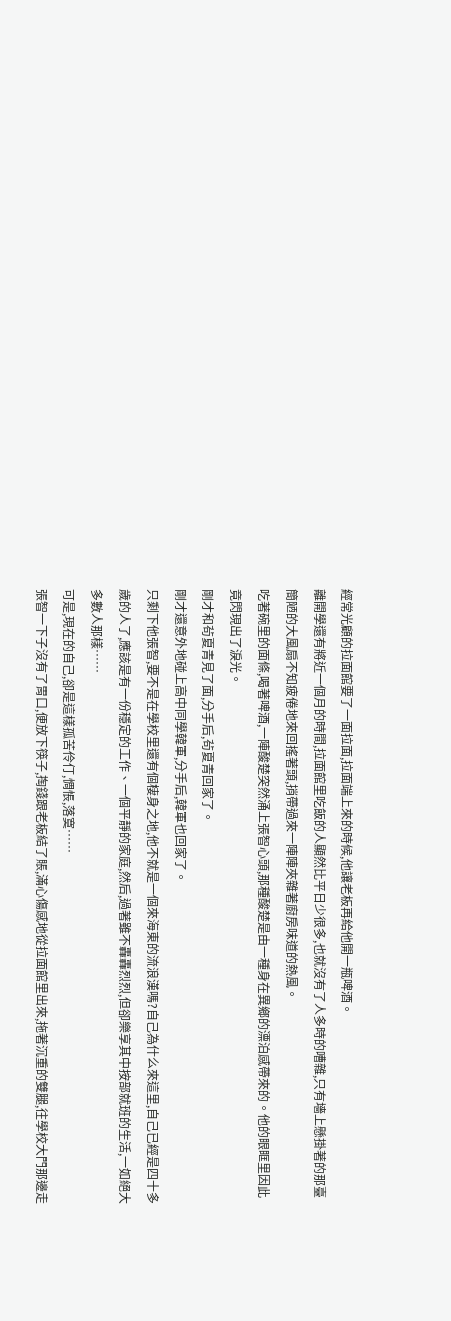經常光顧的拉面館要了一面拉面,拉面端上來的時候,他讓老板再給他開一瓶啤酒。
離開學還有將近一個月的時間,拉面館里吃飯的人顯然比平日少很多,也就沒有了人多時的嘈雜,只有墻上懸掛著的那臺簡陋的大風扇不知疲倦地來回搖著頭,捎帶過來一陣陣夾雜著廚房味道的熱風。
吃著碗里的面條,喝著啤酒,一陣酸楚突然涌上張智心頭,那種酸楚是由一種身在異鄉的漂泊感帶來的。他的眼眶里因此竟閃現出了淚光。
剛才和茍夏青見了面,分手后,茍夏青回家了。
剛才還意外地碰上高中同學韓軍,分手后,韓軍也回家了。
只剩下他張智,要不是在學校里還有個棲身之地,他不就是一個來海東的流浪漢嗎?自己為什么來這里,自己已經是四十多歲的人了,應該是有一份穩定的工作、一個平靜的家庭,然后,過著雖不轟轟烈烈,但卻樂享其中按部就班的生活,一如絕大多數人那樣……
可是,現在的自己,卻是這樣孤苦伶仃,惆悵,落寞……
張智一下子沒有了胃口,便放下筷子,掏錢跟老板結了賬,滿心傷感地從拉面館里出來,拖著沉重的雙腿,往學校大門那邊走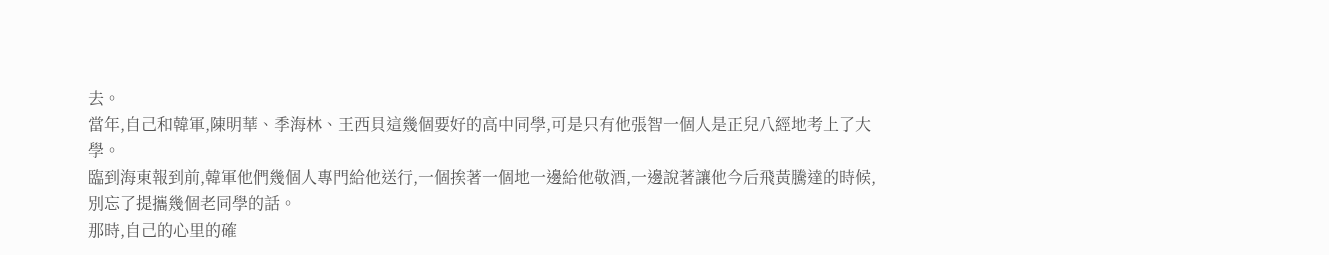去。
當年,自己和韓軍,陳明華、季海林、王西貝這幾個要好的高中同學,可是只有他張智一個人是正兒八經地考上了大學。
臨到海東報到前,韓軍他們幾個人專門給他送行,一個挨著一個地一邊給他敬酒,一邊說著讓他今后飛黃騰達的時候,別忘了提攜幾個老同學的話。
那時,自己的心里的確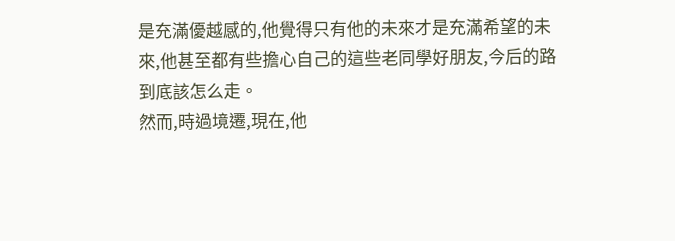是充滿優越感的,他覺得只有他的未來才是充滿希望的未來,他甚至都有些擔心自己的這些老同學好朋友,今后的路到底該怎么走。
然而,時過境遷,現在,他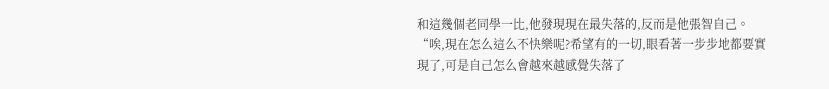和這幾個老同學一比,他發現現在最失落的,反而是他張智自己。
“唉,現在怎么這么不快樂呢?希望有的一切,眼看著一步步地都要實現了,可是自己怎么會越來越感覺失落了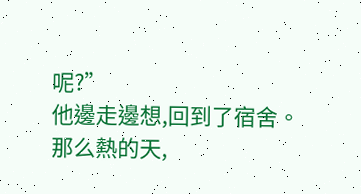呢?”
他邊走邊想,回到了宿舍。
那么熱的天,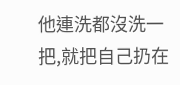他連洗都沒洗一把,就把自己扔在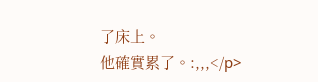了床上。
他確實累了。:,,,</p>